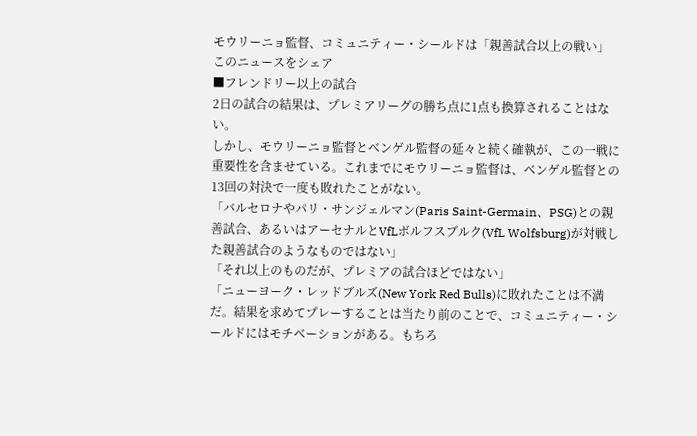モウリーニョ監督、コミュニティー・シールドは「親善試合以上の戦い」
このニュースをシェア
■フレンドリー以上の試合
2日の試合の結果は、プレミアリーグの勝ち点に1点も換算されることはない。
しかし、モウリーニョ監督とベンゲル監督の延々と続く確執が、この一戦に重要性を含ませている。これまでにモウリーニョ監督は、ベンゲル監督との13回の対決で一度も敗れたことがない。
「バルセロナやパリ・サンジェルマン(Paris Saint-Germain、PSG)との親善試合、あるいはアーセナルとVfLボルフスブルク(VfL Wolfsburg)が対戦した親善試合のようなものではない」
「それ以上のものだが、プレミアの試合ほどではない」
「ニューヨーク・レッドブルズ(New York Red Bulls)に敗れたことは不満だ。結果を求めてプレーすることは当たり前のことで、コミュニティー・シールドにはモチベーションがある。もちろ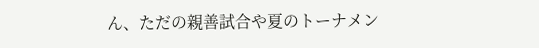ん、ただの親善試合や夏のトーナメン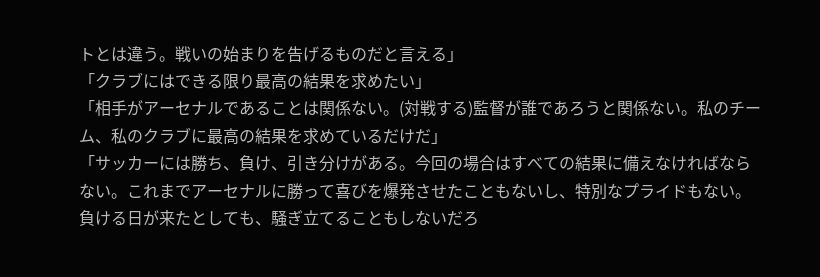トとは違う。戦いの始まりを告げるものだと言える」
「クラブにはできる限り最高の結果を求めたい」
「相手がアーセナルであることは関係ない。(対戦する)監督が誰であろうと関係ない。私のチーム、私のクラブに最高の結果を求めているだけだ」
「サッカーには勝ち、負け、引き分けがある。今回の場合はすべての結果に備えなければならない。これまでアーセナルに勝って喜びを爆発させたこともないし、特別なプライドもない。負ける日が来たとしても、騒ぎ立てることもしないだろ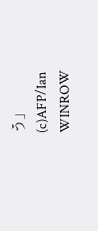う」
(c)AFP/Ian WINROW